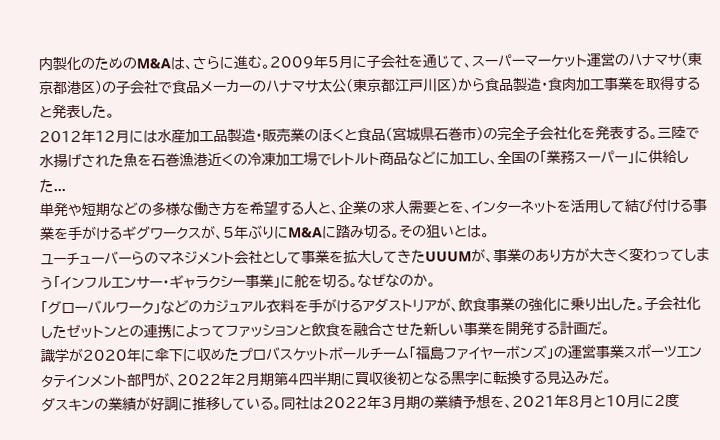内製化のためのM&Aは、さらに進む。2009年5月に子会社を通じて、スーパーマーケット運営のハナマサ(東京都港区)の子会社で食品メーカーのハナマサ太公(東京都江戸川区)から食品製造・食肉加工事業を取得すると発表した。
2012年12月には水産加工品製造・販売業のほくと食品(宮城県石巻市)の完全子会社化を発表する。三陸で水揚げされた魚を石巻漁港近くの冷凍加工場でレトルト商品などに加工し、全国の「業務スーパー」に供給した...
単発や短期などの多様な働き方を希望する人と、企業の求人需要とを、インターネットを活用して結び付ける事業を手がけるギグワークスが、5年ぶりにM&Aに踏み切る。その狙いとは。
ユーチューバーらのマネジメント会社として事業を拡大してきたUUUMが、事業のあり方が大きく変わってしまう「インフルエンサー・ギャラクシー事業」に舵を切る。なぜなのか。
「グローバルワーク」などのカジュアル衣料を手がけるアダストリアが、飲食事業の強化に乗り出した。子会社化したゼットンとの連携によってファッションと飲食を融合させた新しい事業を開発する計画だ。
識学が2020年に傘下に収めたプロバスケットボールチーム「福島ファイヤーボンズ」の運営事業スポーツエンタテインメント部門が、2022年2月期第4四半期に買収後初となる黒字に転換する見込みだ。
ダスキンの業績が好調に推移している。同社は2022年3月期の業績予想を、2021年8月と10月に2度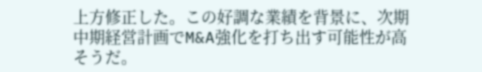上方修正した。この好調な業績を背景に、次期中期経営計画でM&A強化を打ち出す可能性が高そうだ。